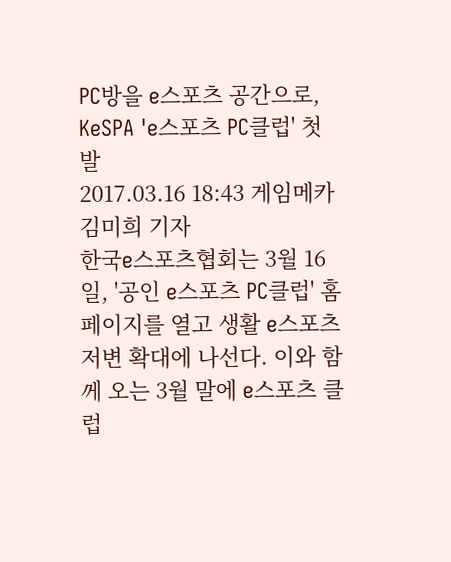PC방을 e스포츠 공간으로, KeSPA 'e스포츠 PC클럽' 첫 발
2017.03.16 18:43 게임메카 김미희 기자
한국e스포츠협회는 3월 16일, '공인 e스포츠 PC클럽' 홈페이지를 열고 생활 e스포츠 저변 확대에 나선다. 이와 함께 오는 3월 말에 e스포츠 클럽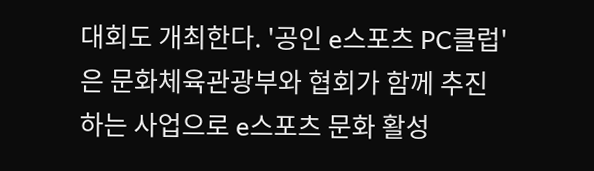대회도 개최한다. '공인 e스포츠 PC클럽'은 문화체육관광부와 협회가 함께 추진하는 사업으로 e스포츠 문화 활성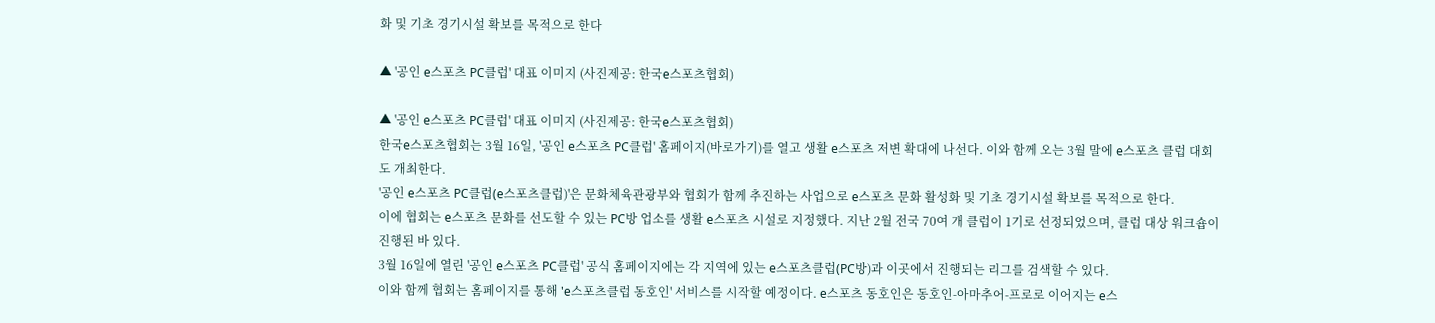화 및 기초 경기시설 확보를 목적으로 한다

▲ '공인 e스포츠 PC클럽' 대표 이미지 (사진제공: 한국e스포츠협회)

▲ '공인 e스포츠 PC클럽' 대표 이미지 (사진제공: 한국e스포츠협회)
한국e스포츠협회는 3월 16일, '공인 e스포츠 PC클럽' 홈페이지(바로가기)를 열고 생활 e스포츠 저변 확대에 나선다. 이와 함께 오는 3월 말에 e스포츠 클럽 대회도 개최한다.
'공인 e스포츠 PC클럽(e스포츠클럽)'은 문화체육관광부와 협회가 함께 추진하는 사업으로 e스포츠 문화 활성화 및 기초 경기시설 확보를 목적으로 한다.
이에 협회는 e스포츠 문화를 선도할 수 있는 PC방 업소를 생활 e스포츠 시설로 지정했다. 지난 2월 전국 70여 개 클럽이 1기로 선정되었으며, 클럽 대상 워크숍이 진행된 바 있다.
3월 16일에 열린 '공인 e스포츠 PC클럽' 공식 홈페이지에는 각 지역에 있는 e스포츠클럽(PC방)과 이곳에서 진행되는 리그를 검색할 수 있다.
이와 함께 협회는 홈페이지를 통해 'e스포츠클럽 동호인' 서비스를 시작할 예정이다. e스포츠 동호인은 동호인-아마추어-프로로 이어지는 e스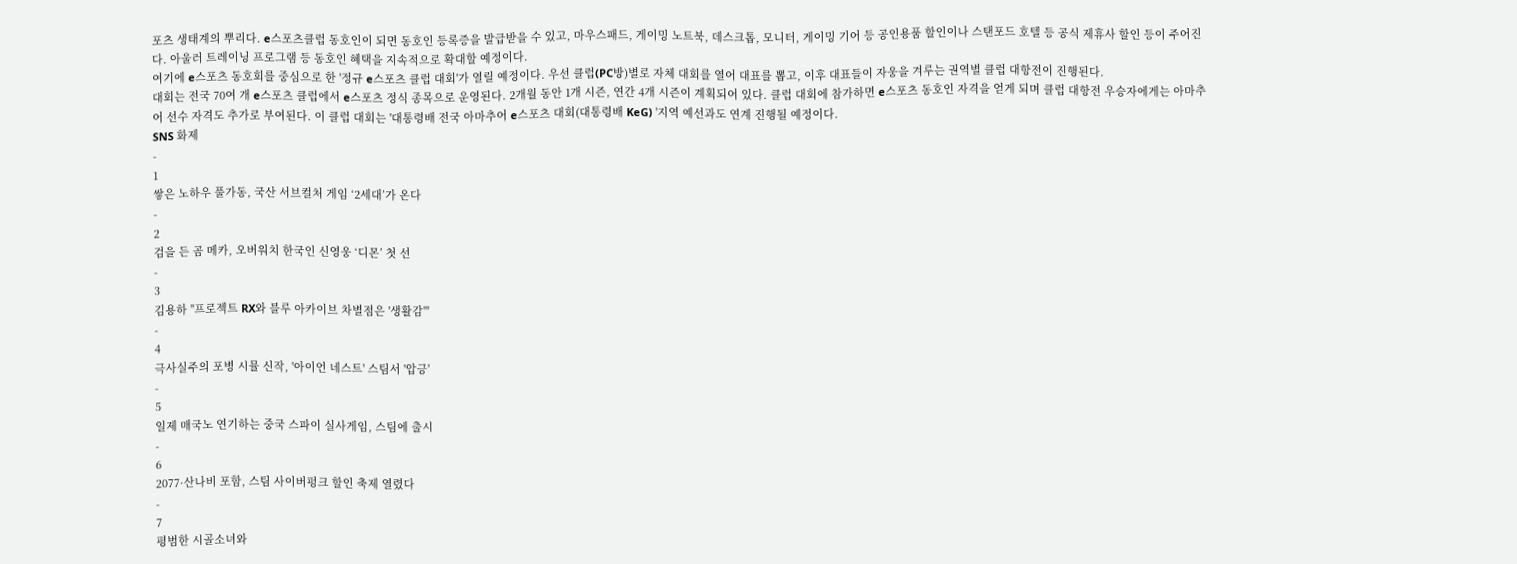포츠 생태계의 뿌리다. e스포츠클럽 동호인이 되면 동호인 등록증을 발급받을 수 있고, 마우스패드, 게이밍 노트북, 데스크톱, 모니터, 게이밍 기어 등 공인용품 할인이나 스탠포드 호텔 등 공식 제휴사 할인 등이 주어진다. 아울러 트레이닝 프로그램 등 동호인 혜택을 지속적으로 확대할 예정이다.
여기에 e스포츠 동호회를 중심으로 한 '정규 e스포츠 클럽 대회'가 열릴 예정이다. 우선 클럽(PC방)별로 자체 대회를 열어 대표를 뽑고, 이후 대표들이 자웅을 겨루는 권역별 클럽 대항전이 진행된다.
대회는 전국 70여 개 e스포츠 클럽에서 e스포츠 정식 종목으로 운영된다. 2개월 동안 1개 시즌, 연간 4개 시즌이 계획되어 있다. 클럽 대회에 참가하면 e스포츠 동호인 자격을 얻게 되며 클럽 대항전 우승자에게는 아마추어 선수 자격도 추가로 부여된다. 이 클럽 대회는 '대통령배 전국 아마추어 e스포츠 대회(대통령배 KeG) '지역 예선과도 연계 진행될 예정이다.
SNS 화제
-
1
쌓은 노하우 풀가동, 국산 서브컬처 게임 ‘2세대’가 온다
-
2
검을 든 곰 메카, 오버워치 한국인 신영웅 ‘디몬’ 첫 선
-
3
김용하 "프로젝트 RX와 블루 아카이브 차별점은 '생활감'"
-
4
극사실주의 포병 시뮬 신작, '아이언 네스트' 스팀서 '압긍'
-
5
일제 매국노 연기하는 중국 스파이 실사게임, 스팀에 출시
-
6
2077·산나비 포함, 스팀 사이버펑크 할인 축제 열렸다
-
7
평범한 시골소녀와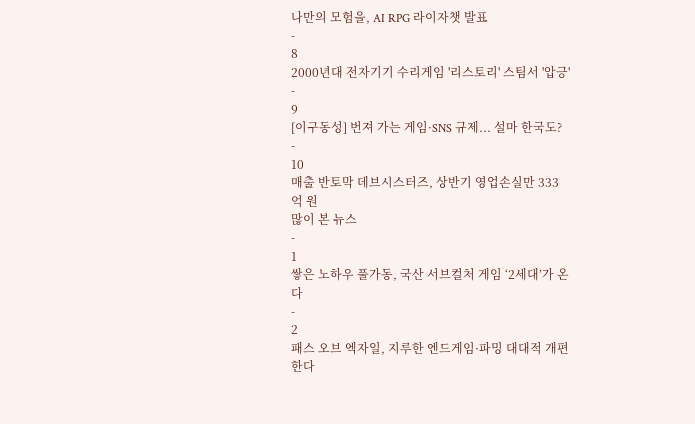나만의 모험을, AI RPG 라이자챗 발표
-
8
2000년대 전자기기 수리게임 '리스토리' 스팀서 '압긍'
-
9
[이구동성] 번져 가는 게임·SNS 규제... 설마 한국도?
-
10
매출 반토막 데브시스터즈, 상반기 영업손실만 333억 원
많이 본 뉴스
-
1
쌓은 노하우 풀가동, 국산 서브컬처 게임 ‘2세대’가 온다
-
2
패스 오브 엑자일, 지루한 엔드게임·파밍 대대적 개편한다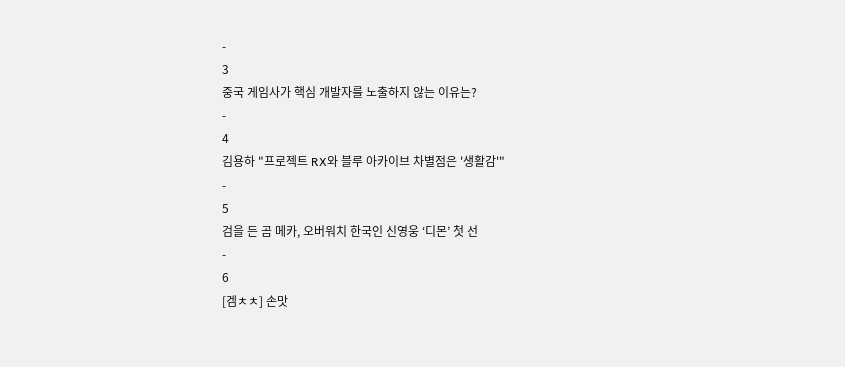-
3
중국 게임사가 핵심 개발자를 노출하지 않는 이유는?
-
4
김용하 "프로젝트 RX와 블루 아카이브 차별점은 '생활감'"
-
5
검을 든 곰 메카, 오버워치 한국인 신영웅 ‘디몬’ 첫 선
-
6
[겜ㅊㅊ] 손맛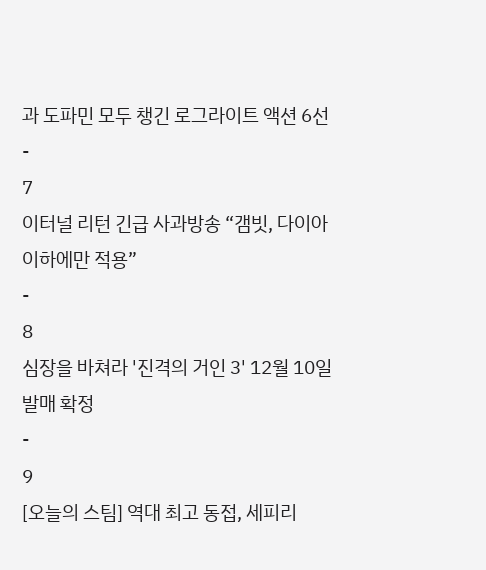과 도파민 모두 챙긴 로그라이트 액션 6선
-
7
이터널 리턴 긴급 사과방송 “갬빗, 다이아 이하에만 적용”
-
8
심장을 바쳐라 '진격의 거인 3' 12월 10일 발매 확정
-
9
[오늘의 스팀] 역대 최고 동접, 세피리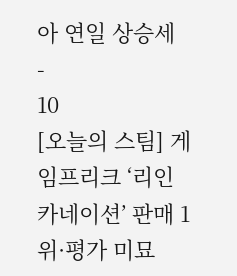아 연일 상승세
-
10
[오늘의 스팀] 게임프리크 ‘리인카네이션’ 판매 1위·평가 미묘